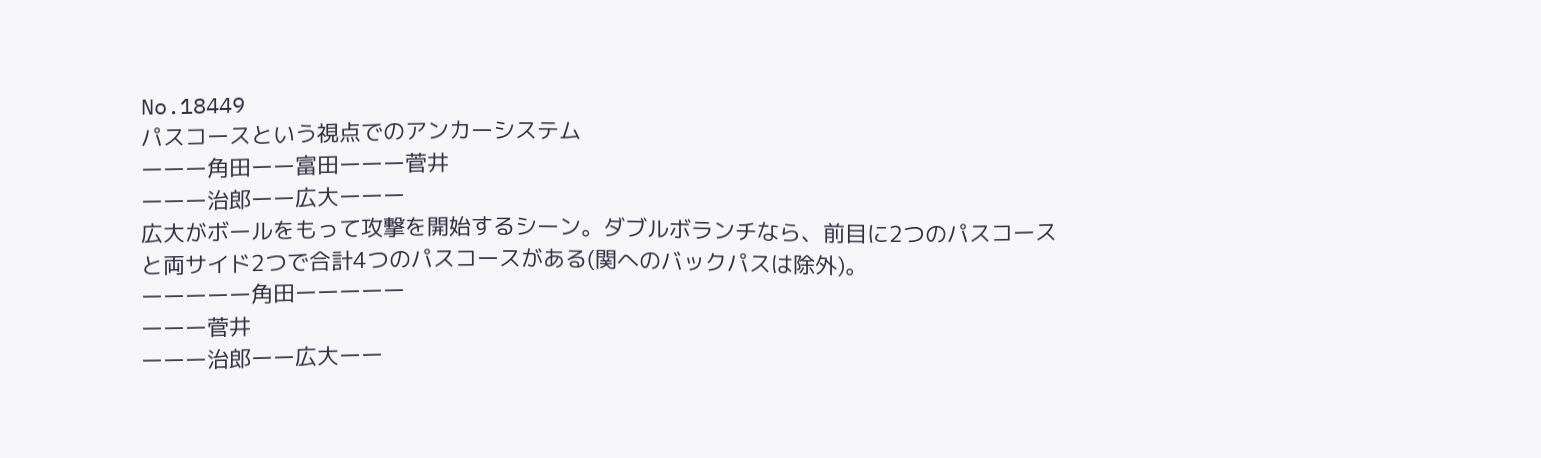No.18449
パスコースという視点でのアンカーシステム
ーーー角田ーー富田ーーー菅井
ーーー治郎ーー広大ーーー
広大がボールをもって攻撃を開始するシーン。ダブルボランチなら、前目に2つのパスコースと両サイド2つで合計4つのパスコースがある(関へのバックパスは除外)。
ーーーーー角田ーーーーー
ーーー菅井
ーーー治郎ーー広大ーー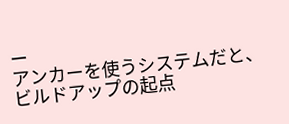ー
アンカーを使うシステムだと、ビルドアップの起点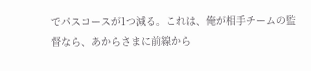でパスコースが1つ減る。これは、俺が相手チームの監督なら、あからさまに前線から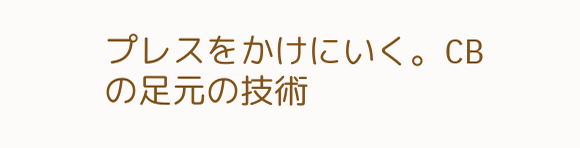プレスをかけにいく。CBの足元の技術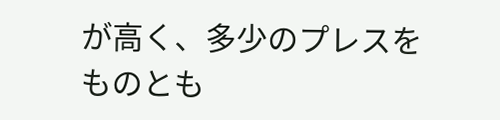が高く、多少のプレスをものとも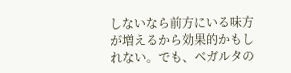しないなら前方にいる味方が増えるから効果的かもしれない。でも、ベガルタの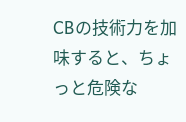CBの技術力を加味すると、ちょっと危険な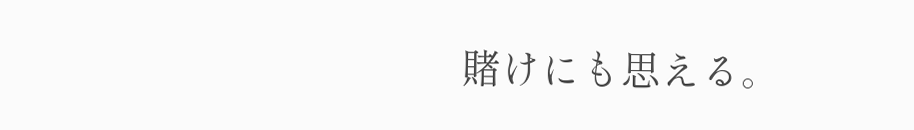賭けにも思える。